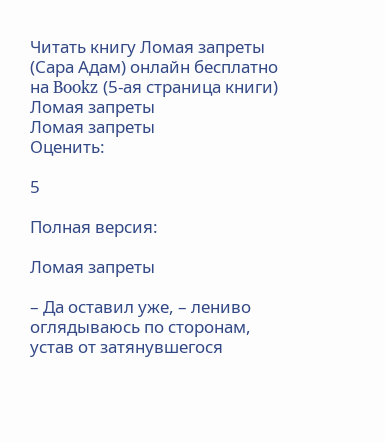Читать книгу Ломая запреты (Сара Адам) онлайн бесплатно на Bookz (5-ая страница книги)
Ломая запреты
Ломая запреты
Оценить:

5

Полная версия:

Ломая запреты

– Да оставил уже, – лениво оглядываюсь по сторонам, устав от затянувшегося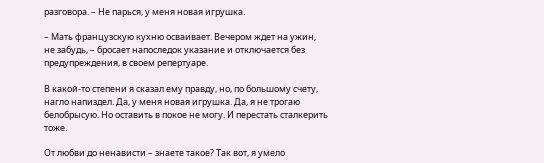разговора. – Не парься, у меня новая игрушка.

– Мать французскую кухню осваивает. Вечером ждет на ужин, не забудь, – бросает напоследок указание и отключается без предупреждения, в своем репертуаре.

В какой-то степени я сказал ему правду, но, по большому счету, нагло напиздел. Да, у меня новая игрушка. Да, я не трогаю белобрысую. Но оставить в покое не могу. И перестать сталкерить тоже.

От любви до ненависти – знаете такое? Так вот, я умело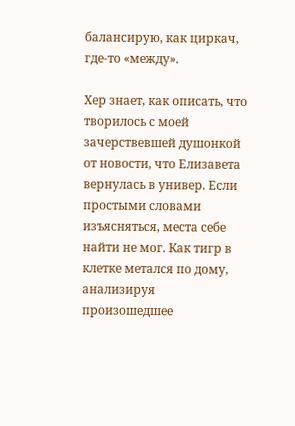балансирую, как циркач, где-то «между».

Хер знает, как описать, что творилось с моей зачерствевшей душонкой от новости, что Елизавета вернулась в универ. Если простыми словами изъясняться, места себе найти не мог. Как тигр в клетке метался по дому, анализируя произошедшее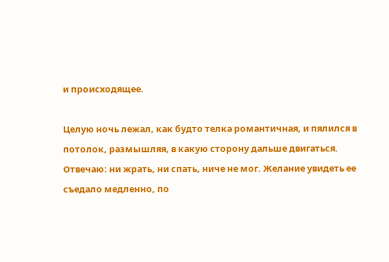и происходящее.

Целую ночь лежал, как будто телка романтичная, и пялился в потолок, размышляя, в какую сторону дальше двигаться. Отвечаю: ни жрать, ни спать, ниче не мог. Желание увидеть ее съедало медленно, по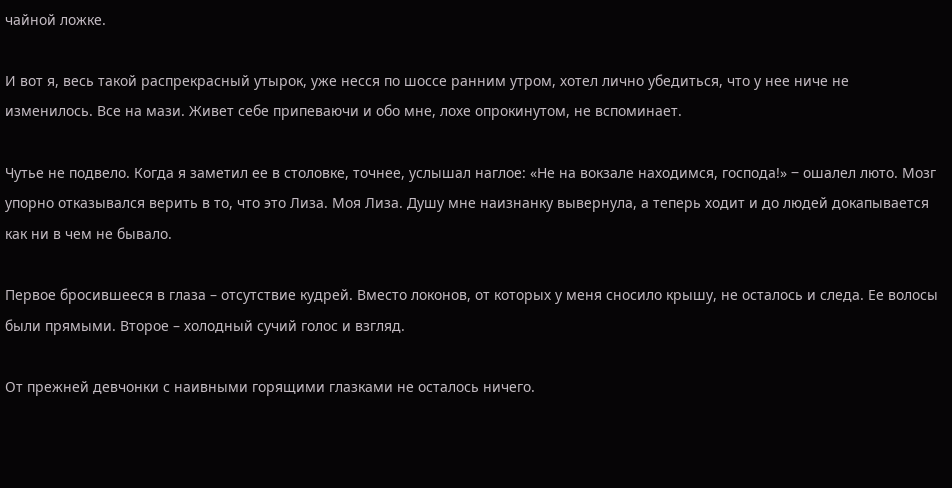чайной ложке.

И вот я, весь такой распрекрасный утырок, уже несся по шоссе ранним утром, хотел лично убедиться, что у нее ниче не изменилось. Все на мази. Живет себе припеваючи и обо мне, лохе опрокинутом, не вспоминает.

Чутье не подвело. Когда я заметил ее в столовке, точнее, услышал наглое: «Не на вокзале находимся, господа!» ‒ ошалел люто. Мозг упорно отказывался верить в то, что это Лиза. Моя Лиза. Душу мне наизнанку вывернула, а теперь ходит и до людей докапывается как ни в чем не бывало.

Первое бросившееся в глаза – отсутствие кудрей. Вместо локонов, от которых у меня сносило крышу, не осталось и следа. Ее волосы были прямыми. Второе – холодный сучий голос и взгляд.

От прежней девчонки с наивными горящими глазками не осталось ничего.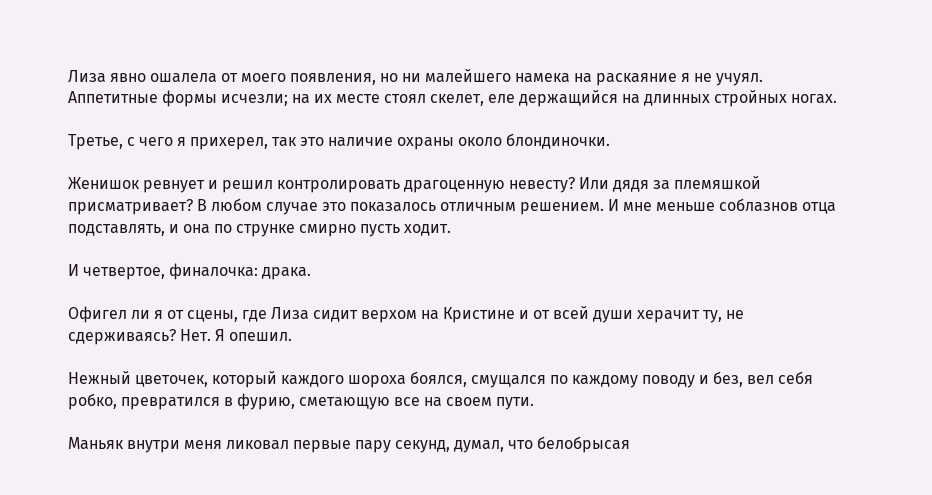Лиза явно ошалела от моего появления, но ни малейшего намека на раскаяние я не учуял. Аппетитные формы исчезли; на их месте стоял скелет, еле держащийся на длинных стройных ногах.

Третье, с чего я прихерел, так это наличие охраны около блондиночки.

Женишок ревнует и решил контролировать драгоценную невесту? Или дядя за племяшкой присматривает? В любом случае это показалось отличным решением. И мне меньше соблазнов отца подставлять, и она по струнке смирно пусть ходит.

И четвертое, финалочка: драка.

Офигел ли я от сцены, где Лиза сидит верхом на Кристине и от всей души херачит ту, не сдерживаясь? Нет. Я опешил.

Нежный цветочек, который каждого шороха боялся, смущался по каждому поводу и без, вел себя робко, превратился в фурию, сметающую все на своем пути.

Маньяк внутри меня ликовал первые пару секунд, думал, что белобрысая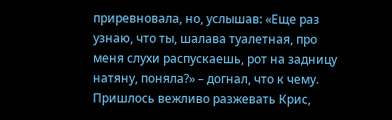приревновала, но, услышав: «Еще раз узнаю, что ты, шалава туалетная, про меня слухи распускаешь, рот на задницу натяну, поняла?» – догнал, что к чему. Пришлось вежливо разжевать Крис,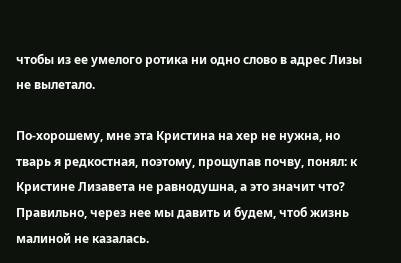чтобы из ее умелого ротика ни одно слово в адрес Лизы не вылетало.

По-хорошему, мне эта Кристина на хер не нужна, но тварь я редкостная, поэтому, прощупав почву, понял: к Кристине Лизавета не равнодушна, а это значит что? Правильно, через нее мы давить и будем, чтоб жизнь малиной не казалась.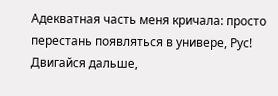Адекватная часть меня кричала: просто перестань появляться в универе, Рус! Двигайся дальше,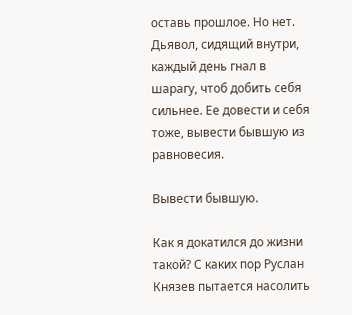оставь прошлое. Но нет. Дьявол, сидящий внутри, каждый день гнал в шарагу, чтоб добить себя сильнее. Ее довести и себя тоже, вывести бывшую из равновесия.

Вывести бывшую.

Как я докатился до жизни такой? С каких пор Руслан Князев пытается насолить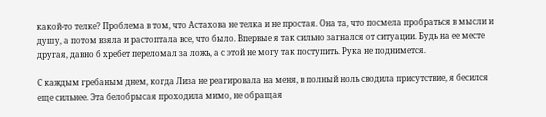какой-то телке? Проблема в том, что Астахова не телка и не простая. Она та, что посмела пробраться в мысли и душу, а потом взяла и растоптала все, что было. Впервые я так сильно загнался от ситуации. Будь на ее месте другая, давно б хребет переломал за ложь, а с этой не могу так поступить. Рука не поднимется.

С каждым гребаным днем, когда Лиза не реагировала на меня, в полный ноль сводила присутствие, я бесился еще сильнее. Эта белобрысая проходила мимо, не обращая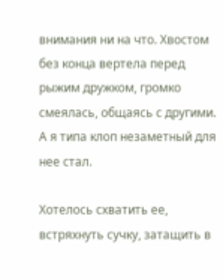внимания ни на что. Хвостом без конца вертела перед рыжим дружком, громко смеялась, общаясь с другими. А я типа клоп незаметный для нее стал.

Хотелось схватить ее, встряхнуть сучку, затащить в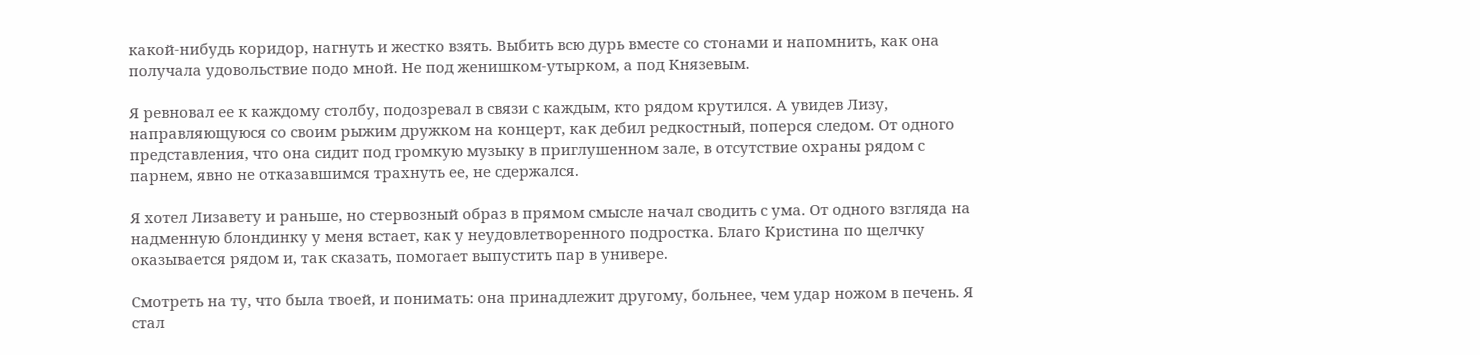какой-нибудь коридор, нагнуть и жестко взять. Выбить всю дурь вместе со стонами и напомнить, как она получала удовольствие подо мной. Не под женишком-утырком, а под Князевым.

Я ревновал ее к каждому столбу, подозревал в связи с каждым, кто рядом крутился. А увидев Лизу, направляющуюся со своим рыжим дружком на концерт, как дебил редкостный, поперся следом. От одного представления, что она сидит под громкую музыку в приглушенном зале, в отсутствие охраны рядом с парнем, явно не отказавшимся трахнуть ее, не сдержался.

Я хотел Лизавету и раньше, но стервозный образ в прямом смысле начал сводить с ума. От одного взгляда на надменную блондинку у меня встает, как у неудовлетворенного подростка. Благо Кристина по щелчку оказывается рядом и, так сказать, помогает выпустить пар в универе.

Смотреть на ту, что была твоей, и понимать: она принадлежит другому, больнее, чем удар ножом в печень. Я стал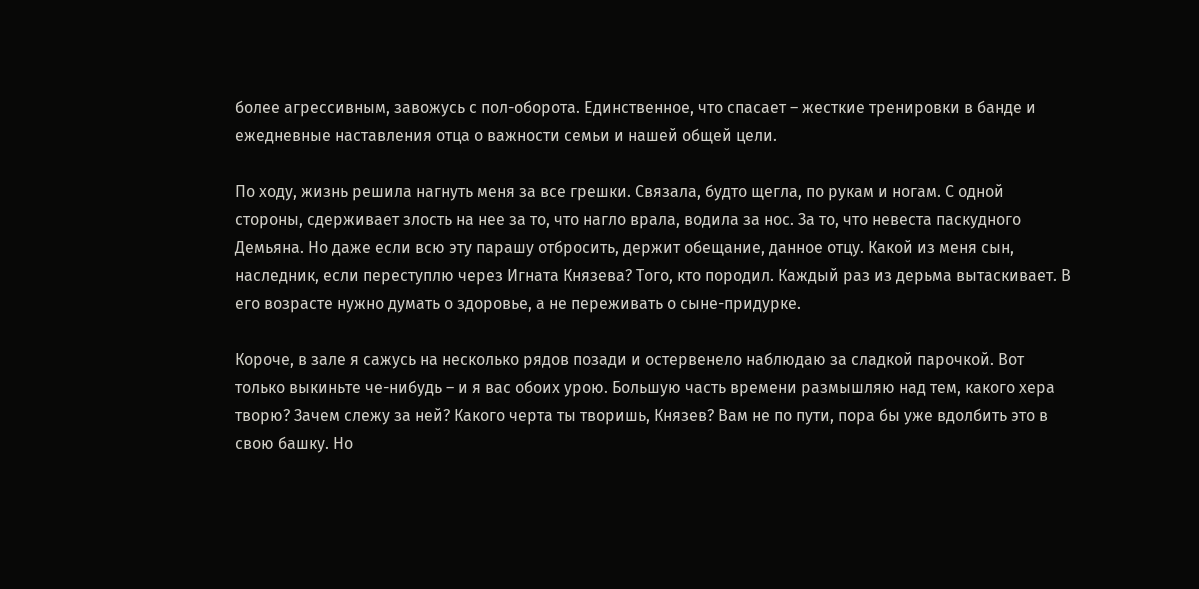более агрессивным, завожусь с пол-оборота. Единственное, что спасает – жесткие тренировки в банде и ежедневные наставления отца о важности семьи и нашей общей цели.

По ходу, жизнь решила нагнуть меня за все грешки. Связала, будто щегла, по рукам и ногам. С одной стороны, сдерживает злость на нее за то, что нагло врала, водила за нос. За то, что невеста паскудного Демьяна. Но даже если всю эту парашу отбросить, держит обещание, данное отцу. Какой из меня сын, наследник, если переступлю через Игната Князева? Того, кто породил. Каждый раз из дерьма вытаскивает. В его возрасте нужно думать о здоровье, а не переживать о сыне-придурке.

Короче, в зале я сажусь на несколько рядов позади и остервенело наблюдаю за сладкой парочкой. Вот только выкиньте че-нибудь – и я вас обоих урою. Большую часть времени размышляю над тем, какого хера творю? Зачем слежу за ней? Какого черта ты творишь, Князев? Вам не по пути, пора бы уже вдолбить это в свою башку. Но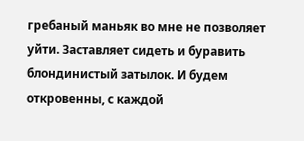гребаный маньяк во мне не позволяет уйти. Заставляет сидеть и буравить блондинистый затылок. И будем откровенны, с каждой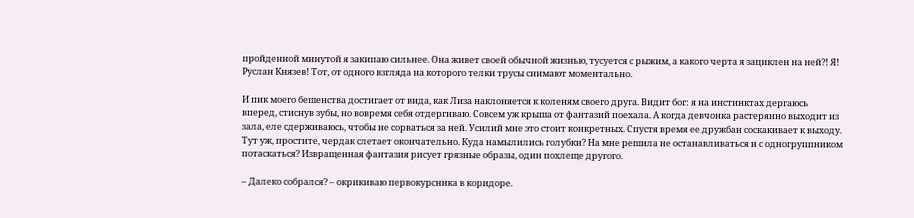пройденной минутой я закипаю сильнее. Она живет своей обычной жизнью, тусуется с рыжим, а какого черта я зациклен на ней?! Я! Руслан Князев! Тот, от одного взгляда на которого телки трусы снимают моментально.

И пик моего бешенства достигает от вида, как Лиза наклоняется к коленям своего друга. Видит бог: я на инстинктах дергаюсь вперед, стиснув зубы, но вовремя себя отдергиваю. Совсем уж крыша от фантазий поехала. А когда девчонка растерянно выходит из зала, еле сдерживаюсь, чтобы не сорваться за ней. Усилий мне это стоит конкретных. Спустя время ее дружбан соскакивает к выходу. Тут уж, простите, чердак слетает окончательно. Куда намылились голубки? На мне решила не останавливаться и с одногруппником потаскаться? Извращенная фантазия рисует грязные образы, один похлеще другого.

– Далеко собрался? – окрикиваю первокурсника в коридоре.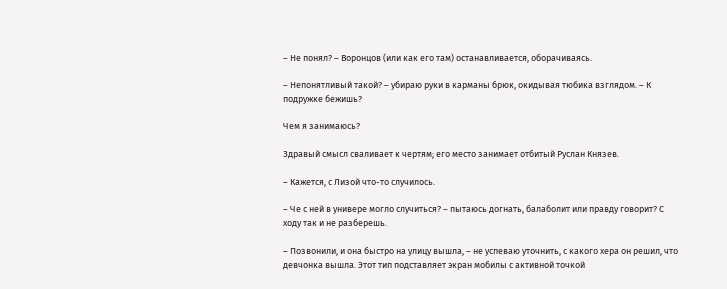– Не понял? – Воронцов (или как его там) останавливается, оборачиваясь.

– Непонятливый такой? – убираю руки в карманы брюк, окидывая тюбика взглядом. – К подружке бежишь?

Чем я занимаюсь?

Здравый смысл сваливает к чертям; его место занимает отбитый Руслан Князев.

– Кажется, с Лизой что-то случилось.

– Че с ней в универе могло случиться? – пытаюсь догнать, балаболит или правду говорит? С ходу так и не разберешь.

– Позвонили, и она быстро на улицу вышла, – не успеваю уточнить, с какого хера он решил, что девчонка вышла. Этот тип подставляет экран мобилы с активной точкой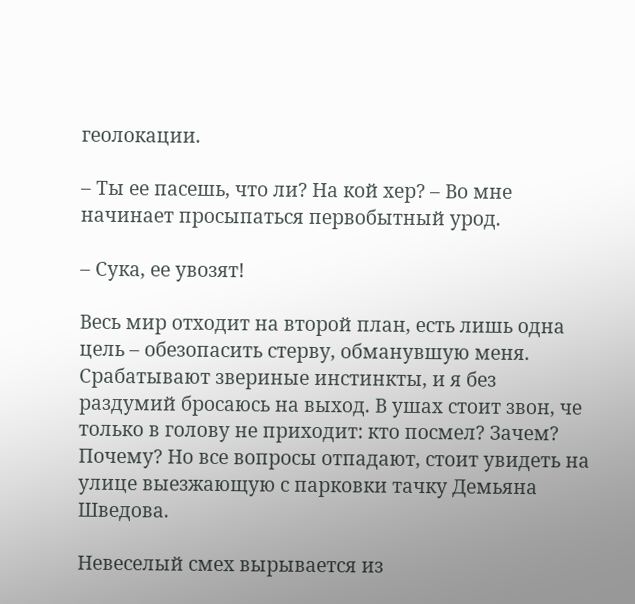геолокации.

– Ты ее пасешь, что ли? На кой хер? – Во мне начинает просыпаться первобытный урод.

– Сука, ее увозят!

Весь мир отходит на второй план, есть лишь одна цель – обезопасить стерву, обманувшую меня. Срабатывают звериные инстинкты, и я без раздумий бросаюсь на выход. В ушах стоит звон, че только в голову не приходит: кто посмел? Зачем? Почему? Но все вопросы отпадают, стоит увидеть на улице выезжающую с парковки тачку Демьяна Шведова.

Невеселый смех вырывается из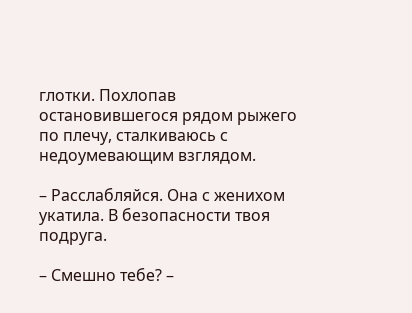глотки. Похлопав остановившегося рядом рыжего по плечу, сталкиваюсь с недоумевающим взглядом.

– Расслабляйся. Она с женихом укатила. В безопасности твоя подруга.

– Смешно тебе? –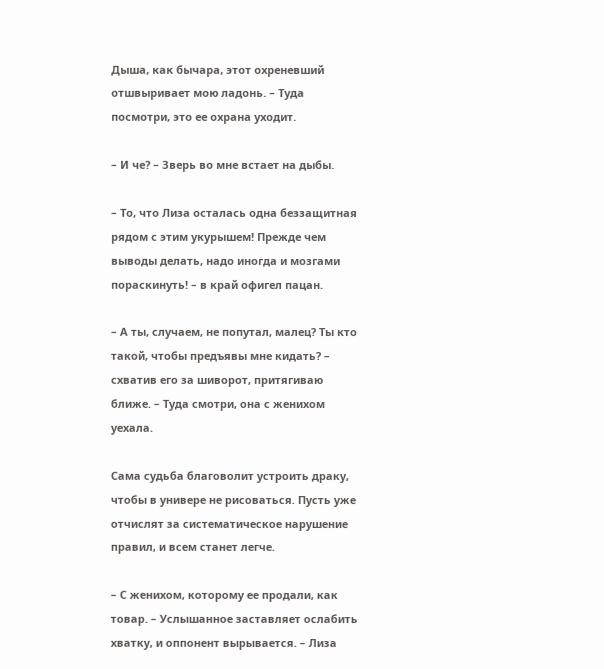Дыша, как бычара, этот охреневший отшвыривает мою ладонь. – Туда посмотри, это ее охрана уходит.

– И че? – Зверь во мне встает на дыбы.

– То, что Лиза осталась одна беззащитная рядом с этим укурышем! Прежде чем выводы делать, надо иногда и мозгами пораскинуть! – в край офигел пацан.

– А ты, случаем, не попутал, малец? Ты кто такой, чтобы предъявы мне кидать? – схватив его за шиворот, притягиваю ближе. – Туда смотри, она с женихом уехала.

Сама судьба благоволит устроить драку, чтобы в универе не рисоваться. Пусть уже отчислят за систематическое нарушение правил, и всем станет легче.

– С женихом, которому ее продали, как товар. – Услышанное заставляет ослабить хватку, и оппонент вырывается. – Лиза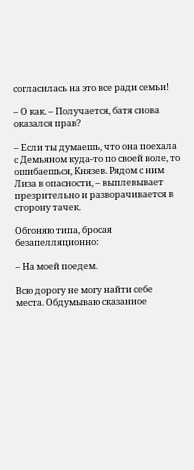согласилась на это все ради семьи!

– О как. – Получается, батя снова оказался прав?

– Если ты думаешь, что она поехала с Демьяном куда-то по своей воле, то ошибаешься, Князев. Рядом с ним Лиза в опасности, – выплевывает презрительно и разворачивается в сторону тачек.

Обгоняю типа, бросая безапелляционно:

– На моей поедем.

Всю дорогу не могу найти себе места. Обдумываю сказанное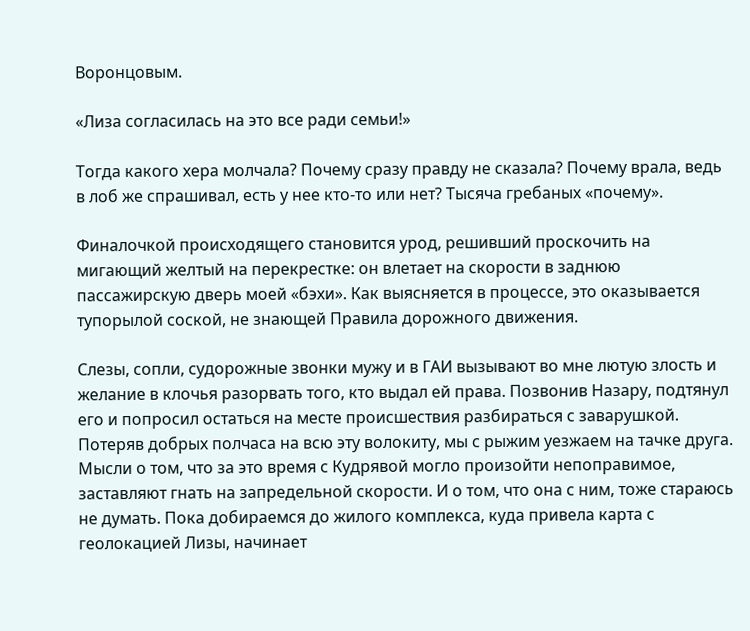Воронцовым.

«Лиза согласилась на это все ради семьи!»

Тогда какого хера молчала? Почему сразу правду не сказала? Почему врала, ведь в лоб же спрашивал, есть у нее кто-то или нет? Тысяча гребаных «почему».

Финалочкой происходящего становится урод, решивший проскочить на мигающий желтый на перекрестке: он влетает на скорости в заднюю пассажирскую дверь моей «бэхи». Как выясняется в процессе, это оказывается тупорылой соской, не знающей Правила дорожного движения.

Слезы, сопли, судорожные звонки мужу и в ГАИ вызывают во мне лютую злость и желание в клочья разорвать того, кто выдал ей права. Позвонив Назару, подтянул его и попросил остаться на месте происшествия разбираться с заварушкой. Потеряв добрых полчаса на всю эту волокиту, мы с рыжим уезжаем на тачке друга. Мысли о том, что за это время с Кудрявой могло произойти непоправимое, заставляют гнать на запредельной скорости. И о том, что она с ним, тоже стараюсь не думать. Пока добираемся до жилого комплекса, куда привела карта с геолокацией Лизы, начинает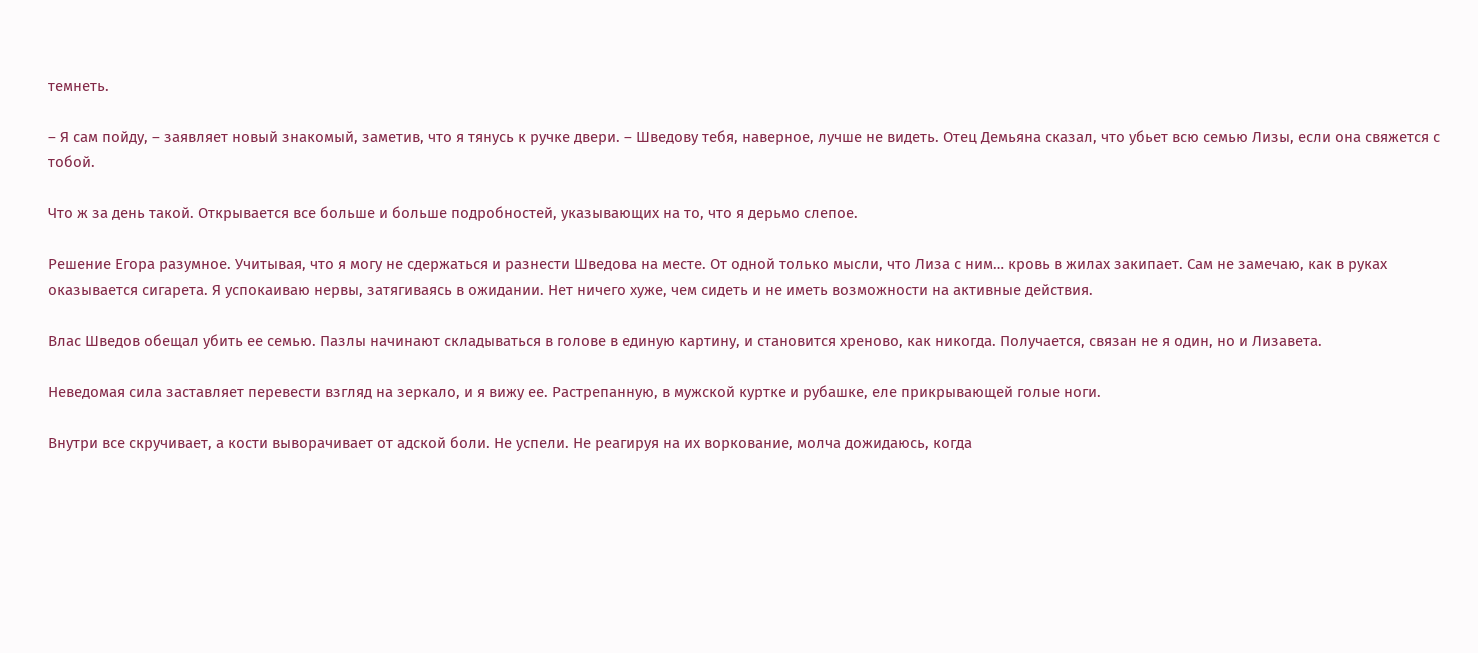темнеть.

– Я сам пойду, – заявляет новый знакомый, заметив, что я тянусь к ручке двери. – Шведову тебя, наверное, лучше не видеть. Отец Демьяна сказал, что убьет всю семью Лизы, если она свяжется с тобой.

Что ж за день такой. Открывается все больше и больше подробностей, указывающих на то, что я дерьмо слепое.

Решение Егора разумное. Учитывая, что я могу не сдержаться и разнести Шведова на месте. От одной только мысли, что Лиза с ним… кровь в жилах закипает. Сам не замечаю, как в руках оказывается сигарета. Я успокаиваю нервы, затягиваясь в ожидании. Нет ничего хуже, чем сидеть и не иметь возможности на активные действия.

Влас Шведов обещал убить ее семью. Пазлы начинают складываться в голове в единую картину, и становится хреново, как никогда. Получается, связан не я один, но и Лизавета.

Неведомая сила заставляет перевести взгляд на зеркало, и я вижу ее. Растрепанную, в мужской куртке и рубашке, еле прикрывающей голые ноги.

Внутри все скручивает, а кости выворачивает от адской боли. Не успели. Не реагируя на их воркование, молча дожидаюсь, когда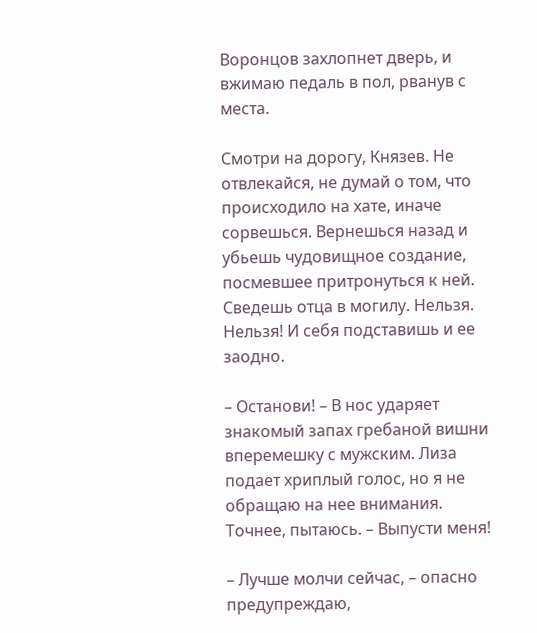Воронцов захлопнет дверь, и вжимаю педаль в пол, рванув с места.

Смотри на дорогу, Князев. Не отвлекайся, не думай о том, что происходило на хате, иначе сорвешься. Вернешься назад и убьешь чудовищное создание, посмевшее притронуться к ней. Сведешь отца в могилу. Нельзя. Нельзя! И себя подставишь и ее заодно.

– Останови! – В нос ударяет знакомый запах гребаной вишни вперемешку с мужским. Лиза подает хриплый голос, но я не обращаю на нее внимания. Точнее, пытаюсь. – Выпусти меня!

– Лучше молчи сейчас, – опасно предупреждаю,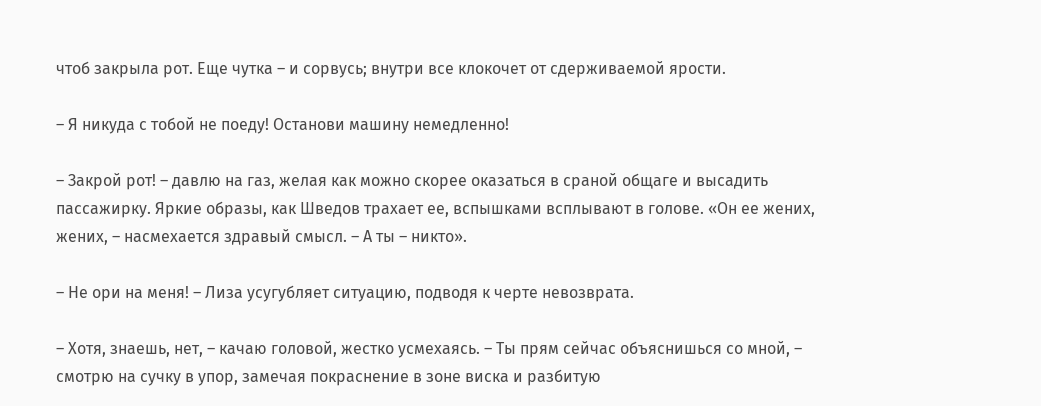чтоб закрыла рот. Еще чутка – и сорвусь; внутри все клокочет от сдерживаемой ярости.

– Я никуда с тобой не поеду! Останови машину немедленно!

– Закрой рот! – давлю на газ, желая как можно скорее оказаться в сраной общаге и высадить пассажирку. Яркие образы, как Шведов трахает ее, вспышками всплывают в голове. «Он ее жених, жених, – насмехается здравый смысл. – А ты – никто».

– Не ори на меня! – Лиза усугубляет ситуацию, подводя к черте невозврата.

– Хотя, знаешь, нет, – качаю головой, жестко усмехаясь. – Ты прям сейчас объяснишься со мной, – смотрю на сучку в упор, замечая покраснение в зоне виска и разбитую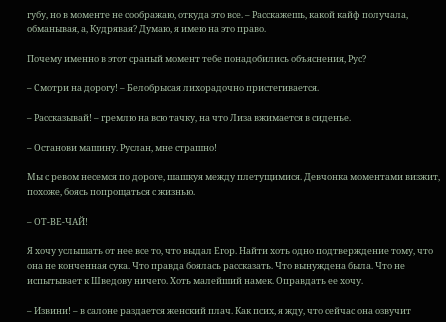губу, но в моменте не соображаю, откуда это все. – Расскажешь, какой кайф получала, обманывая, а, Кудрявая? Думаю, я имею на это право.

Почему именно в этот сраный момент тебе понадобились объяснения, Рус?

– Смотри на дорогу! – Белобрысая лихорадочно пристегивается.

– Рассказывай! – гремлю на всю тачку, на что Лиза вжимается в сиденье.

– Останови машину. Руслан, мне страшно!

Мы с ревом несемся по дороге, шашкуя между плетущимися. Девчонка моментами визжит, похоже, боясь попрощаться с жизнью.

– ОТ-ВЕ-ЧАЙ!

Я хочу услышать от нее все то, что выдал Егор. Найти хоть одно подтверждение тому, что она не конченная сука. Что правда боялась рассказать. Что вынуждена была. Что не испытывает к Шведову ничего. Хоть малейший намек. Оправдать ее хочу.

– Извини! – в салоне раздается женский плач. Как псих, я жду, что сейчас она озвучит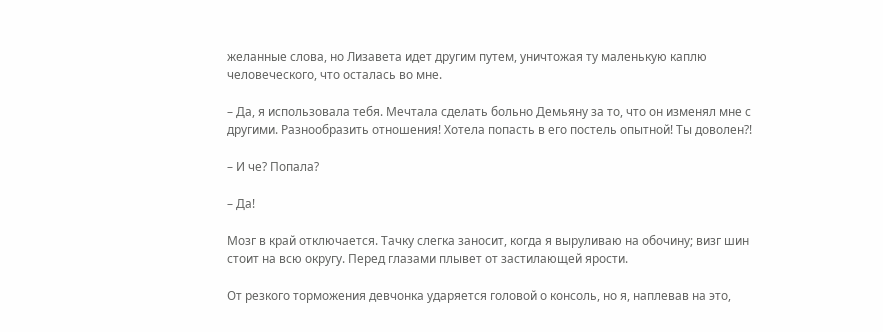желанные слова, но Лизавета идет другим путем, уничтожая ту маленькую каплю человеческого, что осталась во мне.

– Да, я использовала тебя. Мечтала сделать больно Демьяну за то, что он изменял мне с другими. Разнообразить отношения! Хотела попасть в его постель опытной! Ты доволен?!

– И че? Попала?

– Да!

Мозг в край отключается. Тачку слегка заносит, когда я выруливаю на обочину; визг шин стоит на всю округу. Перед глазами плывет от застилающей ярости.

От резкого торможения девчонка ударяется головой о консоль, но я, наплевав на это,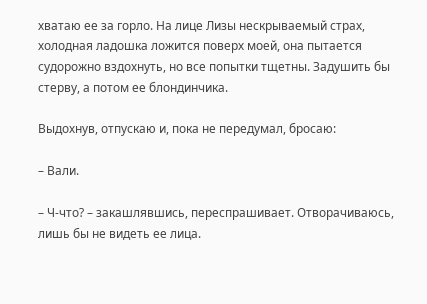хватаю ее за горло. На лице Лизы нескрываемый страх, холодная ладошка ложится поверх моей, она пытается судорожно вздохнуть, но все попытки тщетны. Задушить бы стерву, а потом ее блондинчика.

Выдохнув, отпускаю и, пока не передумал, бросаю:

– Вали.

– Ч-что? – закашлявшись, переспрашивает. Отворачиваюсь, лишь бы не видеть ее лица.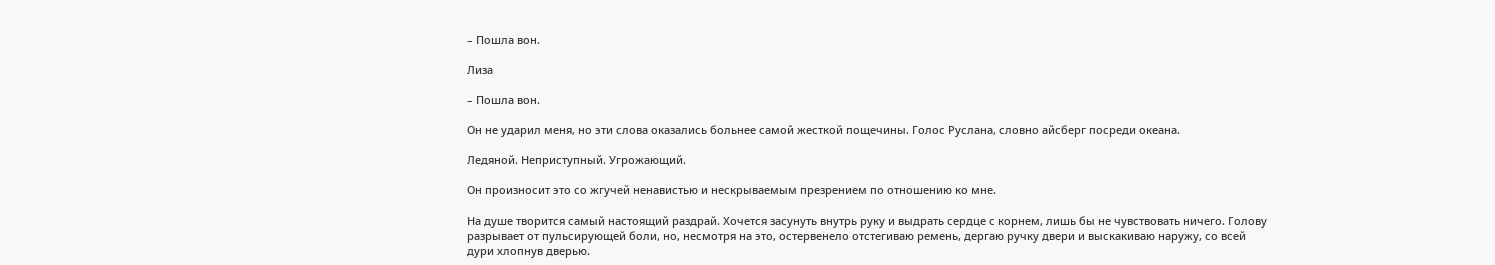– Пошла вон.

Лиза

– Пошла вон.

Он не ударил меня, но эти слова оказались больнее самой жесткой пощечины. Голос Руслана, словно айсберг посреди океана.

Ледяной. Неприступный. Угрожающий.

Он произносит это со жгучей ненавистью и нескрываемым презрением по отношению ко мне.

На душе творится самый настоящий раздрай. Хочется засунуть внутрь руку и выдрать сердце с корнем, лишь бы не чувствовать ничего. Голову разрывает от пульсирующей боли, но, несмотря на это, остервенело отстегиваю ремень, дергаю ручку двери и выскакиваю наружу, со всей дури хлопнув дверью.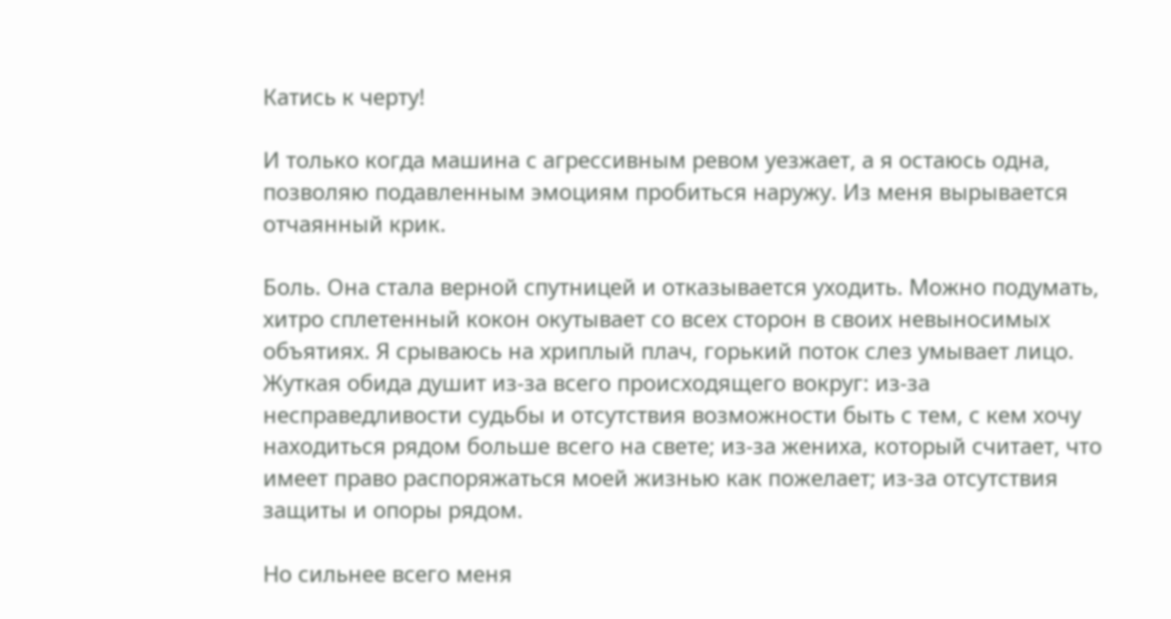Катись к черту!

И только когда машина с агрессивным ревом уезжает, а я остаюсь одна, позволяю подавленным эмоциям пробиться наружу. Из меня вырывается отчаянный крик.

Боль. Она стала верной спутницей и отказывается уходить. Можно подумать, хитро сплетенный кокон окутывает со всех сторон в своих невыносимых объятиях. Я срываюсь на хриплый плач, горький поток слез умывает лицо. Жуткая обида душит из-за всего происходящего вокруг: из-за несправедливости судьбы и отсутствия возможности быть с тем, с кем хочу находиться рядом больше всего на свете; из-за жениха, который считает, что имеет право распоряжаться моей жизнью как пожелает; из-за отсутствия защиты и опоры рядом.

Но сильнее всего меня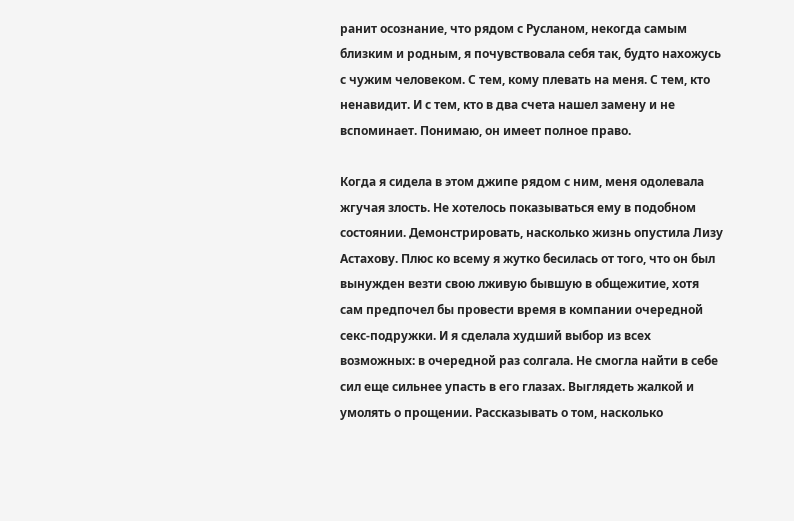ранит осознание, что рядом с Русланом, некогда самым близким и родным, я почувствовала себя так, будто нахожусь с чужим человеком. С тем, кому плевать на меня. С тем, кто ненавидит. И с тем, кто в два счета нашел замену и не вспоминает. Понимаю, он имеет полное право.

Когда я сидела в этом джипе рядом с ним, меня одолевала жгучая злость. Не хотелось показываться ему в подобном состоянии. Демонстрировать, насколько жизнь опустила Лизу Астахову. Плюс ко всему я жутко бесилась от того, что он был вынужден везти свою лживую бывшую в общежитие, хотя сам предпочел бы провести время в компании очередной секс-подружки. И я сделала худший выбор из всех возможных: в очередной раз солгала. Не смогла найти в себе сил еще сильнее упасть в его глазах. Выглядеть жалкой и умолять о прощении. Рассказывать о том, насколько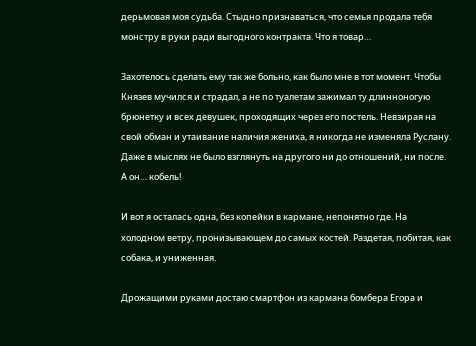дерьмовая моя судьба. Стыдно признаваться, что семья продала тебя монстру в руки ради выгодного контракта. Что я товар…

Захотелось сделать ему так же больно, как было мне в тот момент. Чтобы Князев мучился и страдал, а не по туалетам зажимал ту длинноногую брюнетку и всех девушек, проходящих через его постель. Невзирая на свой обман и утаивание наличия жениха, я никогда не изменяла Руслану. Даже в мыслях не было взглянуть на другого ни до отношений, ни после. А он… кобель!

И вот я осталась одна, без копейки в кармане, непонятно где. На холодном ветру, пронизывающем до самых костей. Раздетая, побитая, как собака, и униженная.

Дрожащими руками достаю смартфон из кармана бомбера Егора и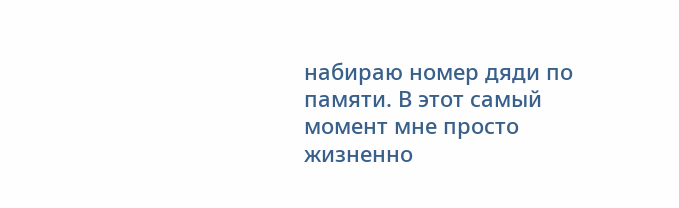набираю номер дяди по памяти. В этот самый момент мне просто жизненно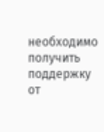необходимо получить поддержку от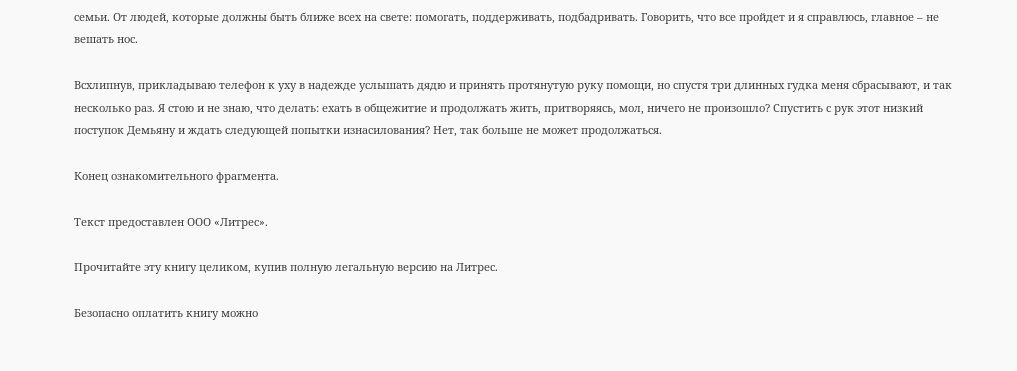семьи. От людей, которые должны быть ближе всех на свете: помогать, поддерживать, подбадривать. Говорить, что все пройдет и я справлюсь, главное – не вешать нос.

Всхлипнув, прикладываю телефон к уху в надежде услышать дядю и принять протянутую руку помощи, но спустя три длинных гудка меня сбрасывают, и так несколько раз. Я стою и не знаю, что делать: ехать в общежитие и продолжать жить, притворяясь, мол, ничего не произошло? Спустить с рук этот низкий поступок Демьяну и ждать следующей попытки изнасилования? Нет, так больше не может продолжаться.

Конец ознакомительного фрагмента.

Текст предоставлен ООО «Литрес».

Прочитайте эту книгу целиком, купив полную легальную версию на Литрес.

Безопасно оплатить книгу можно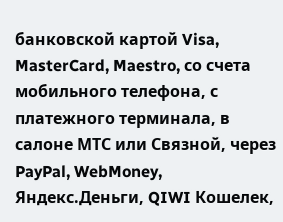банковской картой Visa, MasterCard, Maestro, со счета мобильного телефона, с платежного терминала, в салоне МТС или Связной, через PayPal, WebMoney, Яндекс.Деньги, QIWI Кошелек,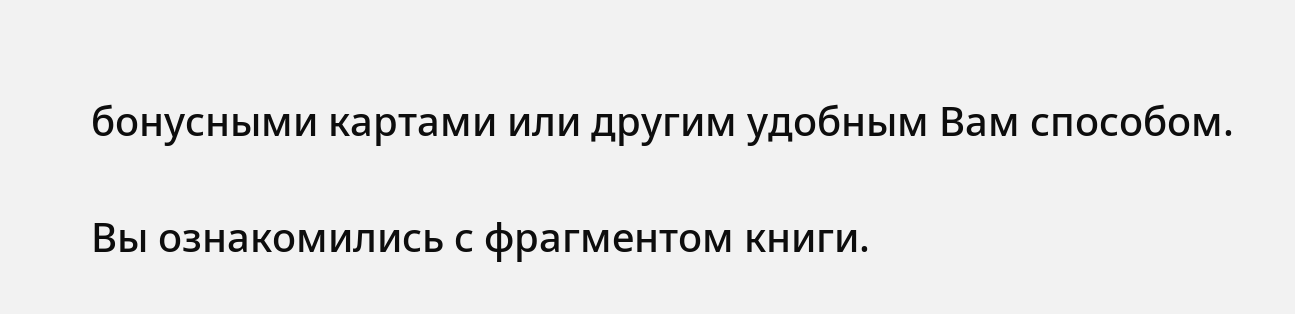бонусными картами или другим удобным Вам способом.

Вы ознакомились с фрагментом книги.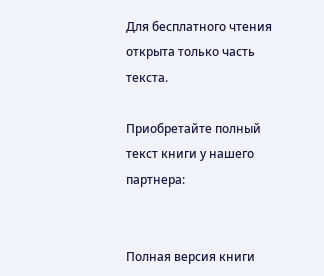Для бесплатного чтения открыта только часть текста.

Приобретайте полный текст книги у нашего партнера:


Полная версия книги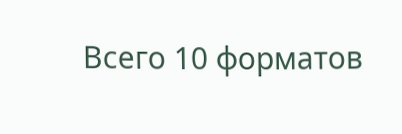Всего 10 форматов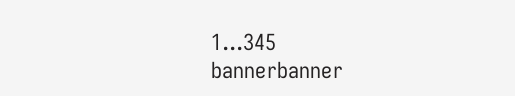1...345
bannerbanner